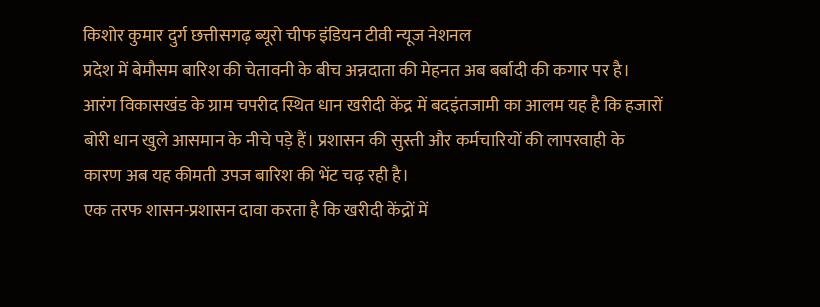किशोर कुमार दुर्ग छत्तीसगढ़ ब्यूरो चीफ इंडियन टीवी न्यूज नेशनल
प्रदेश में बेमौसम बारिश की चेतावनी के बीच अन्नदाता की मेहनत अब बर्बादी की कगार पर है। आरंग विकासखंड के ग्राम चपरीद स्थित धान खरीदी केंद्र में बदइंतजामी का आलम यह है कि हजारों बोरी धान खुले आसमान के नीचे पड़े हैं। प्रशासन की सुस्ती और कर्मचारियों की लापरवाही के कारण अब यह कीमती उपज बारिश की भेंट चढ़ रही है।
एक तरफ शासन-प्रशासन दावा करता है कि खरीदी केंद्रों में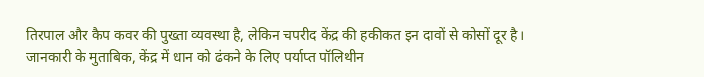तिरपाल और कैप कवर की पुख्ता व्यवस्था है, लेकिन चपरीद केंद्र की हकीकत इन दावों से कोसों दूर है। जानकारी के मुताबिक, केंद्र में धान को ढंकने के लिए पर्याप्त पॉलिथीन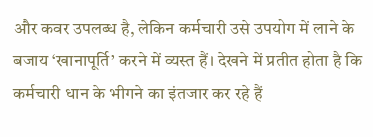और कवर उपलब्ध है, लेकिन कर्मचारी उसे उपयोग में लाने के बजाय ‘खानापूर्ति’ करने में व्यस्त हैं। देखने में प्रतीत होता है कि कर्मचारी धान के भीगने का इंतजार कर रहे हैं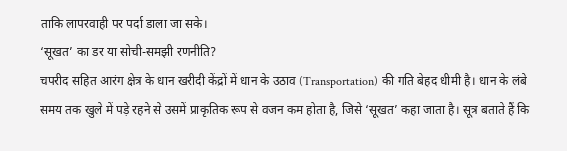ताकि लापरवाही पर पर्दा डाला जा सके।
‘सूखत’ का डर या सोची-समझी रणनीति?
चपरीद सहित आरंग क्षेत्र के धान खरीदी केंद्रों में धान के उठाव (Transportation) की गति बेहद धीमी है। धान के लंबे समय तक खुले में पड़े रहने से उसमें प्राकृतिक रूप से वजन कम होता है, जिसे ‘सूखत’ कहा जाता है। सूत्र बताते हैं कि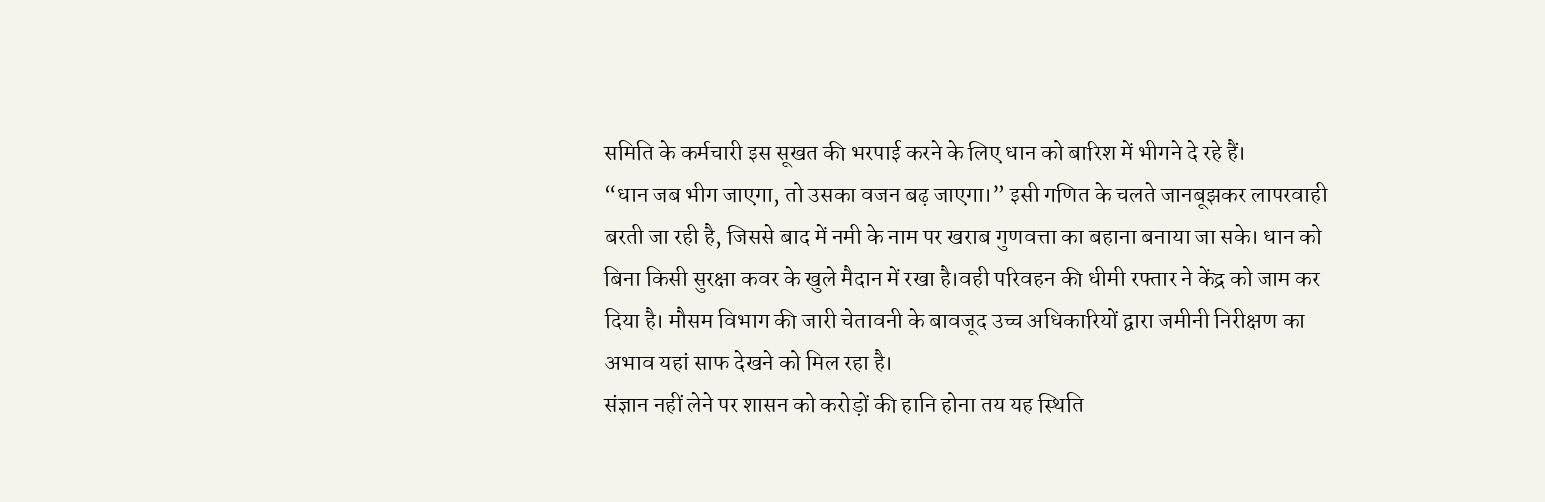समिति के कर्मचारी इस सूखत की भरपाई करने के लिए धान को बारिश में भीगने दे रहे हैं।
“धान जब भीग जाएगा, तो उसका वजन बढ़ जाएगा।” इसी गणित के चलते जानबूझकर लापरवाही बरती जा रही है, जिससे बाद में नमी के नाम पर खराब गुणवत्ता का बहाना बनाया जा सके। धान को बिना किसी सुरक्षा कवर के खुले मैदान में रखा है।वही परिवहन की धीमी रफ्तार ने केंद्र को जाम कर दिया है। मौसम विभाग की जारी चेतावनी के बावजूद उच्च अधिकारियों द्वारा जमीनी निरीक्षण का अभाव यहां साफ देखने को मिल रहा है।
संज्ञान नहीं लेने पर शासन को करोड़ों की हानि होना तय यह स्थिति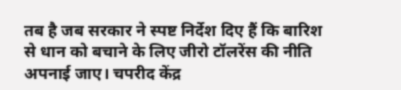तब है जब सरकार ने स्पष्ट निर्देश दिए हैं कि बारिश से धान को बचाने के लिए जीरो टॉलरेंस की नीति अपनाई जाए। चपरीद केंद्र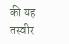की यह तस्वीर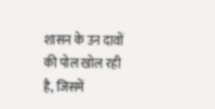शासन के उन दावों की पोल खोल रही है, जिसमें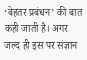‘बेहतर प्रबंधन’ की बात कही जाती है। अगर जल्द ही इस पर संज्ञान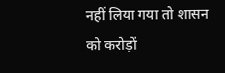नहीं लिया गया तो शासन को करोड़ों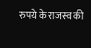रुपये के राजस्व की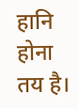हानि होना तय है।